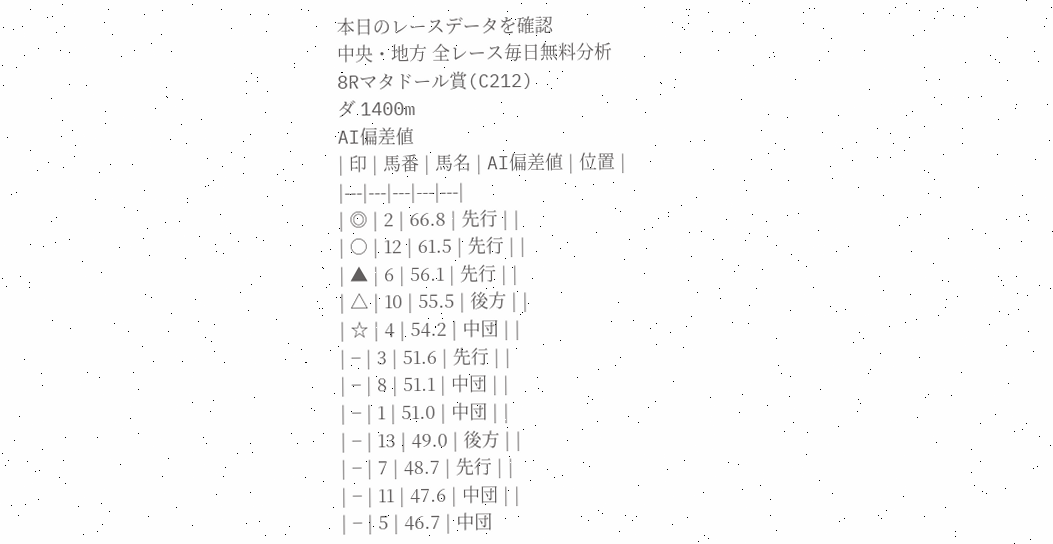本日のレースデータを確認
中央・地方 全レース毎日無料分析
8Rマタドール賞(C212)
ダ 1400m
AI偏差値
| 印 | 馬番 | 馬名 | AI偏差値 | 位置 |
|---|---|---|---|---|
| ◎ | 2 | 66.8 | 先行 | |
| ○ | 12 | 61.5 | 先行 | |
| ▲ | 6 | 56.1 | 先行 | |
| △ | 10 | 55.5 | 後方 | |
| ☆ | 4 | 54.2 | 中団 | |
| − | 3 | 51.6 | 先行 | |
| − | 8 | 51.1 | 中団 | |
| − | 1 | 51.0 | 中団 | |
| − | 13 | 49.0 | 後方 | |
| − | 7 | 48.7 | 先行 | |
| − | 11 | 47.6 | 中団 | |
| − | 5 | 46.7 | 中団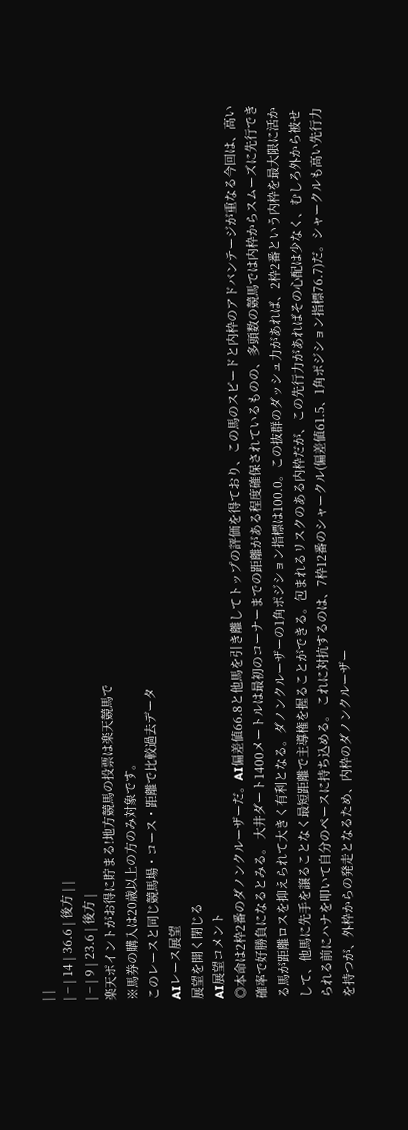| |
| − | 14 | 36.6 | 後方 | |
| − | 9 | 23.6 | 後方 |
楽天ポイントがお得に貯まる!地方競馬の投票は楽天競馬で
※馬券の購入は20歳以上の方のみ対象です。
このレースと同じ競馬場・コース・距離で比較過去データ
AIレース展望
展望を開く閉じる
AI展望コメント
◎本命は2枠2番のダノンクルーザーだ。AI偏差値66.8と他馬を引き離してトップの評価を得ており、この馬のスピードと内枠のアドバンテージが重なる今回は、高い確率で好勝負になるとみる。 大井ダート1400メートルは最初のコーナーまでの距離がある程度確保されているものの、多頭数の競馬では内枠からスムーズに先行できる馬が距離ロスを抑えられて大きく有利となる。ダノンクルーザーの1角ポジション指標は100.0。この抜群のダッシュ力があれば、2枠2番という内枠を最大限に活かして、他馬に先手を譲ることなく最短距離で主導権を握ることができる。包まれるリスクのある内枠だが、この先行力があればその心配は少なく、むしろ外から被せられる前にハナを叩いて自分のペースに持ち込める。 これに対抗するのは、7枠12番のシャークル(偏差値61.5、1角ポジション指標76.7)だ。シャークルも高い先行力を持つが、外枠からの発走となるため、内枠のダノンクルーザー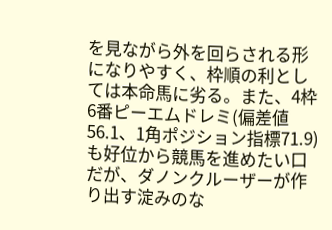を見ながら外を回らされる形になりやすく、枠順の利としては本命馬に劣る。また、4枠6番ピーエムドレミ(偏差値56.1、1角ポジション指標71.9)も好位から競馬を進めたい口だが、ダノンクルーザーが作り出す淀みのな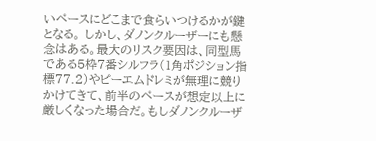いペースにどこまで食らいつけるかが鍵となる。 しかし、ダノンクルーザーにも懸念はある。最大のリスク要因は、同型馬である5枠7番シルフラ(1角ポジション指標77.2)やピーエムドレミが無理に競りかけてきて、前半のペースが想定以上に厳しくなった場合だ。もしダノンクルーザ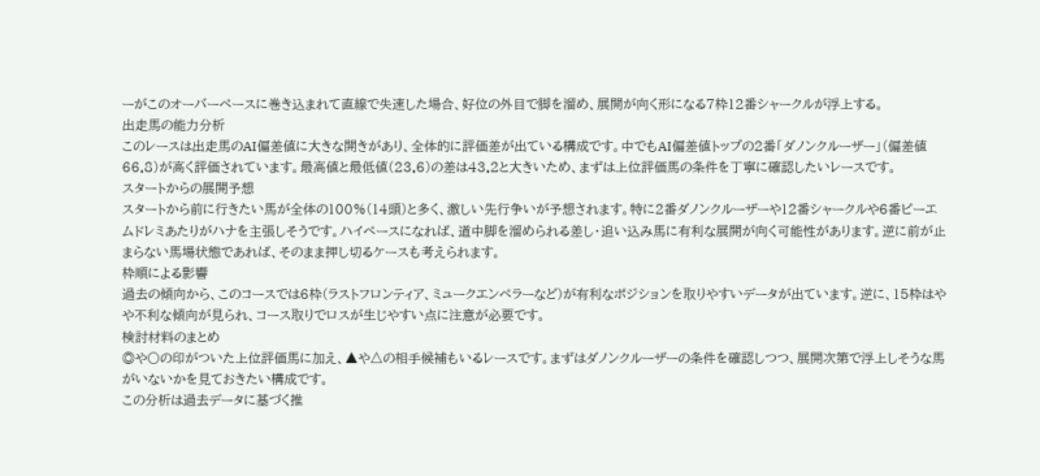ーがこのオーバーペースに巻き込まれて直線で失速した場合、好位の外目で脚を溜め、展開が向く形になる7枠12番シャークルが浮上する。
出走馬の能力分析
このレースは出走馬のAI偏差値に大きな開きがあり、全体的に評価差が出ている構成です。中でもAI偏差値トップの2番「ダノンクルーザー」(偏差値66.8)が高く評価されています。最高値と最低値(23.6)の差は43.2と大きいため、まずは上位評価馬の条件を丁寧に確認したいレースです。
スタートからの展開予想
スタートから前に行きたい馬が全体の100%(14頭)と多く、激しい先行争いが予想されます。特に2番ダノンクルーザーや12番シャークルや6番ピーエムドレミあたりがハナを主張しそうです。ハイペースになれば、道中脚を溜められる差し・追い込み馬に有利な展開が向く可能性があります。逆に前が止まらない馬場状態であれば、そのまま押し切るケースも考えられます。
枠順による影響
過去の傾向から、このコースでは6枠(ラストフロンティア、ミュークエンペラーなど)が有利なポジションを取りやすいデータが出ています。逆に、15枠はやや不利な傾向が見られ、コース取りでロスが生じやすい点に注意が必要です。
検討材料のまとめ
◎や〇の印がついた上位評価馬に加え、▲や△の相手候補もいるレースです。まずはダノンクルーザーの条件を確認しつつ、展開次第で浮上しそうな馬がいないかを見ておきたい構成です。
この分析は過去データに基づく推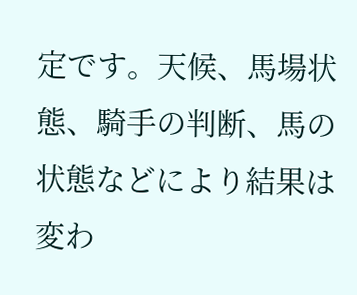定です。天候、馬場状態、騎手の判断、馬の状態などにより結果は変わ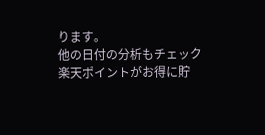ります。
他の日付の分析もチェック
楽天ポイントがお得に貯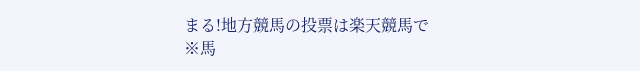まる!地方競馬の投票は楽天競馬で
※馬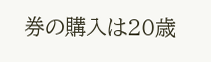券の購入は20歳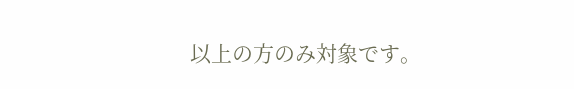以上の方のみ対象です。